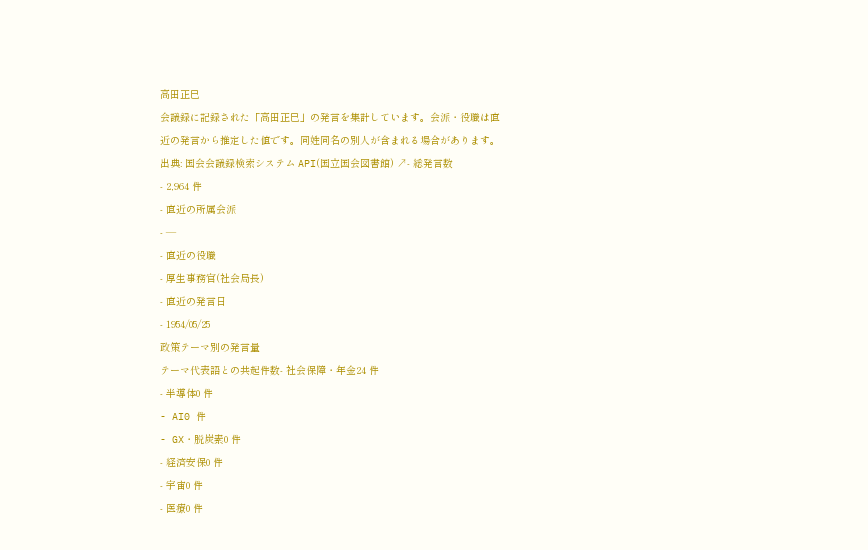高田正巳
会議録に記録された「高田正巳」の発言を集計しています。会派・役職は直近の発言から推定した値です。同姓同名の別人が含まれる場合があります。
出典: 国会会議録検索システム API(国立国会図書館) ↗- 総発言数
- 2,964 件
- 直近の所属会派
- —
- 直近の役職
- 厚生事務官(社会局長)
- 直近の発言日
- 1954/05/25
政策テーマ別の発言量
テーマ代表語との共起件数- 社会保障・年金24 件
- 半導体0 件
- AI0 件
- GX・脱炭素0 件
- 経済安保0 件
- 宇宙0 件
- 医療0 件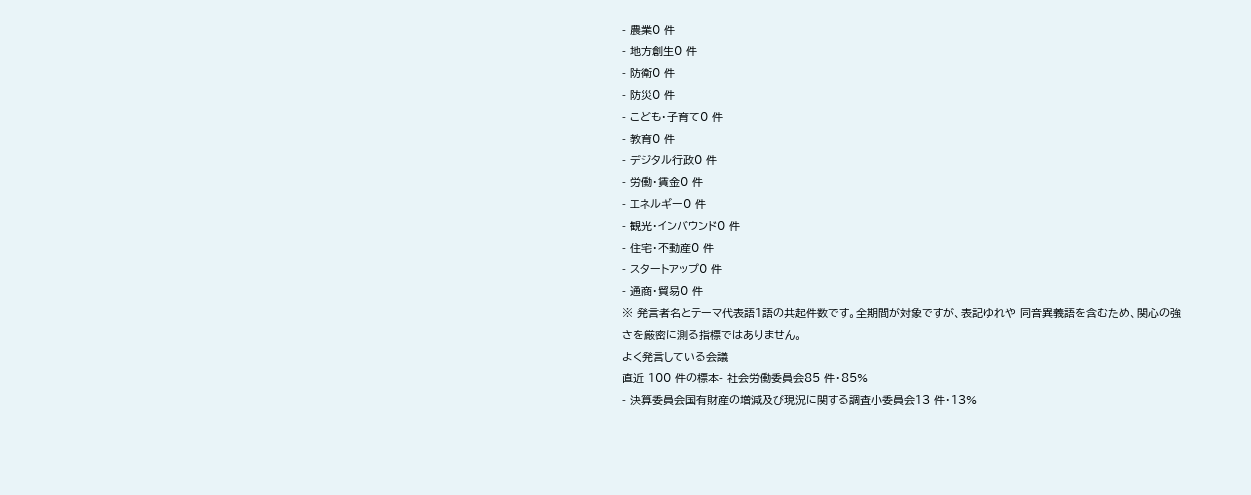- 農業0 件
- 地方創生0 件
- 防衛0 件
- 防災0 件
- こども・子育て0 件
- 教育0 件
- デジタル行政0 件
- 労働・賃金0 件
- エネルギー0 件
- 観光・インバウンド0 件
- 住宅・不動産0 件
- スタートアップ0 件
- 通商・貿易0 件
※ 発言者名とテーマ代表語1語の共起件数です。全期間が対象ですが、表記ゆれや 同音異義語を含むため、関心の強さを厳密に測る指標ではありません。
よく発言している会議
直近 100 件の標本- 社会労働委員会85 件・85%
- 決算委員会国有財産の増減及び現況に関する調査小委員会13 件・13%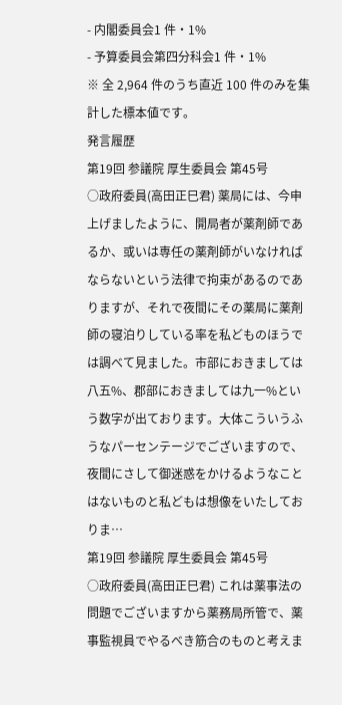- 内閣委員会1 件・1%
- 予算委員会第四分科会1 件・1%
※ 全 2,964 件のうち直近 100 件のみを集計した標本値です。
発言履歴
第19回 参議院 厚生委員会 第45号
○政府委員(高田正巳君) 薬局には、今申上げましたように、開局者が薬剤師であるか、或いは専任の薬剤師がいなければならないという法律で拘束があるのでありますが、それで夜間にその薬局に薬剤師の寝泊りしている率を私どものほうでは調べて見ました。市部におきましては八五%、郡部におきましては九一%という数字が出ております。大体こういうふうなパーセンテージでございますので、夜間にさして御迷惑をかけるようなことはないものと私どもは想像をいたしておりま…
第19回 参議院 厚生委員会 第45号
○政府委員(高田正巳君) これは薬事法の問題でございますから薬務局所管で、薬事監視員でやるべき筋合のものと考えま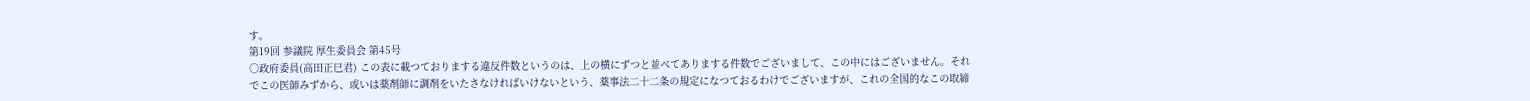す。
第19回 参議院 厚生委員会 第45号
○政府委員(高田正巳君) この表に載つておりまする違反件数というのは、上の横にずつと並べてありまする件数でございまして、この中にはございません。それでこの医師みずから、或いは薬剤師に調剤をいたさなければいけないという、薬事法二十二条の規定になつておるわけでございますが、これの全国的なこの取締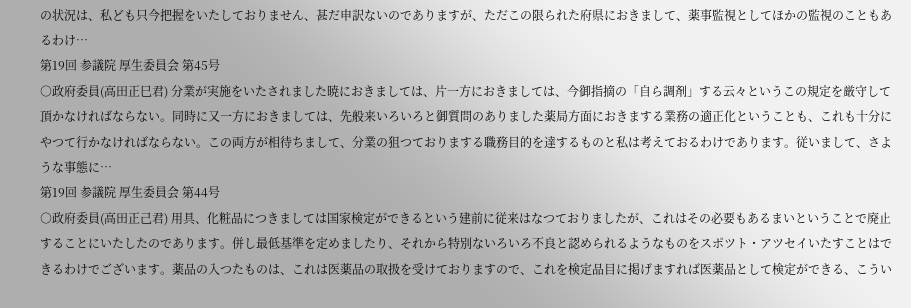の状況は、私ども只今把握をいたしておりません、甚だ申訳ないのでありますが、ただこの限られた府県におきまして、薬事監視としてほかの監視のこともあるわけ…
第19回 参議院 厚生委員会 第45号
○政府委員(高田正巳君) 分業が実施をいたされました暁におきましては、片一方におきましては、今御指摘の「自ら調剤」する云々というこの規定を厳守して頂かなければならない。同時に又一方におきましては、先般来いろいろと御質問のありました薬局方面におきまする業務の適正化ということも、これも十分にやつて行かなければならない。この両方が相待ちまして、分業の狙つておりまする職務目的を達するものと私は考えておるわけであります。従いまして、さような事態に…
第19回 参議院 厚生委員会 第44号
○政府委員(高田正己君) 用具、化粧品につきましては国家検定ができるという建前に従来はなつておりましたが、これはその必要もあるまいということで廃止することにいたしたのであります。併し最低基準を定めましたり、それから特別ないろいろ不良と認められるようなものをスポツト・アツセイいたすことはできるわけでございます。薬品の入つたものは、これは医薬品の取扱を受けておりますので、これを検定品目に掲げますれば医薬品として検定ができる、こうい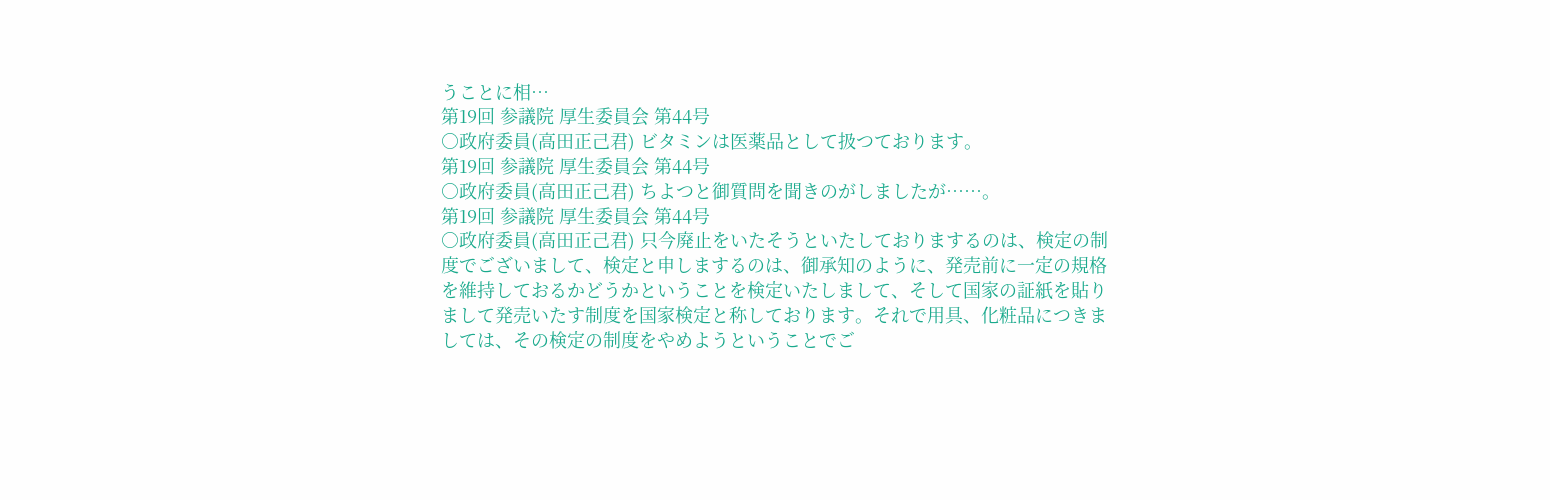うことに相…
第19回 参議院 厚生委員会 第44号
○政府委員(高田正己君) ビタミンは医薬品として扱つております。
第19回 参議院 厚生委員会 第44号
○政府委員(高田正己君) ちよつと御質問を聞きのがしましたが……。
第19回 参議院 厚生委員会 第44号
○政府委員(高田正己君) 只今廃止をいたそうといたしておりまするのは、検定の制度でございまして、検定と申しまするのは、御承知のように、発売前に一定の規格を維持しておるかどうかということを検定いたしまして、そして国家の証紙を貼りまして発売いたす制度を国家検定と称しております。それで用具、化粧品につきましては、その検定の制度をやめようということでご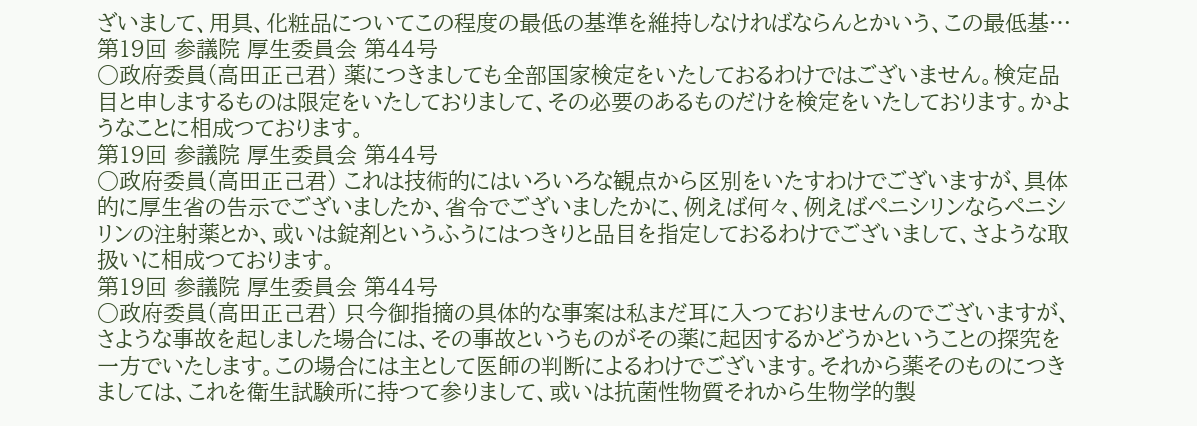ざいまして、用具、化粧品についてこの程度の最低の基準を維持しなければならんとかいう、この最低基…
第19回 参議院 厚生委員会 第44号
○政府委員(高田正己君) 薬につきましても全部国家検定をいたしておるわけではございません。検定品目と申しまするものは限定をいたしておりまして、その必要のあるものだけを検定をいたしております。かようなことに相成つております。
第19回 参議院 厚生委員会 第44号
○政府委員(高田正己君) これは技術的にはいろいろな観点から区別をいたすわけでございますが、具体的に厚生省の告示でございましたか、省令でございましたかに、例えば何々、例えばペニシリンならペニシリンの注射薬とか、或いは錠剤というふうにはつきりと品目を指定しておるわけでございまして、さような取扱いに相成つております。
第19回 参議院 厚生委員会 第44号
○政府委員(高田正己君) 只今御指摘の具体的な事案は私まだ耳に入つておりませんのでございますが、さような事故を起しました場合には、その事故というものがその薬に起因するかどうかということの探究を一方でいたします。この場合には主として医師の判断によるわけでございます。それから薬そのものにつきましては、これを衛生試験所に持つて参りまして、或いは抗菌性物質それから生物学的製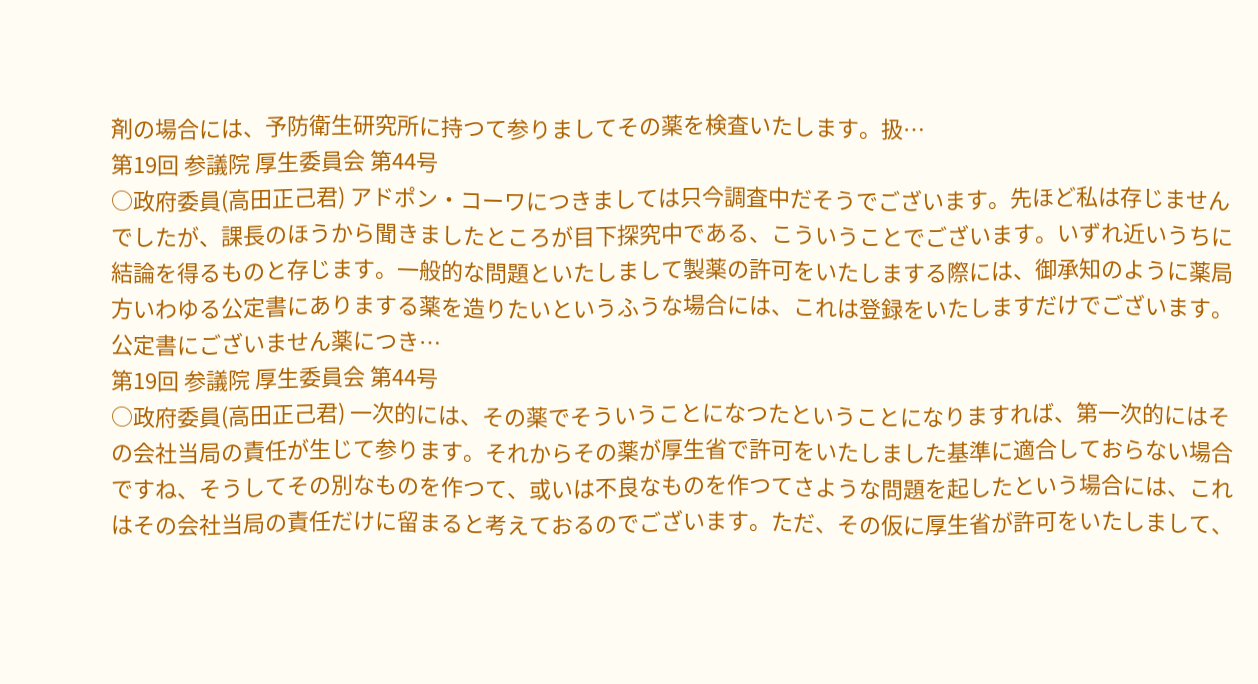剤の場合には、予防衛生研究所に持つて参りましてその薬を検査いたします。扱…
第19回 参議院 厚生委員会 第44号
○政府委員(高田正己君) アドポン・コーワにつきましては只今調査中だそうでございます。先ほど私は存じませんでしたが、課長のほうから聞きましたところが目下探究中である、こういうことでございます。いずれ近いうちに結論を得るものと存じます。一般的な問題といたしまして製薬の許可をいたしまする際には、御承知のように薬局方いわゆる公定書にありまする薬を造りたいというふうな場合には、これは登録をいたしますだけでございます。公定書にございません薬につき…
第19回 参議院 厚生委員会 第44号
○政府委員(高田正己君) 一次的には、その薬でそういうことになつたということになりますれば、第一次的にはその会社当局の責任が生じて参ります。それからその薬が厚生省で許可をいたしました基準に適合しておらない場合ですね、そうしてその別なものを作つて、或いは不良なものを作つてさような問題を起したという場合には、これはその会社当局の責任だけに留まると考えておるのでございます。ただ、その仮に厚生省が許可をいたしまして、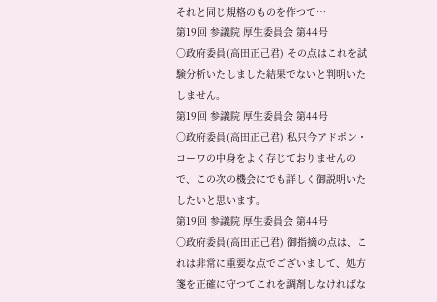それと同じ規格のものを作つて…
第19回 参議院 厚生委員会 第44号
○政府委員(高田正己君) その点はこれを試験分析いたしました結果でないと判明いたしません。
第19回 参議院 厚生委員会 第44号
○政府委員(高田正己君) 私只今アドポン・コーワの中身をよく存じておりませんので、この次の機会にでも詳しく御説明いたしたいと思います。
第19回 参議院 厚生委員会 第44号
○政府委員(高田正己君) 御指摘の点は、これは非常に重要な点でございまして、処方箋を正確に守つてこれを調剤しなければな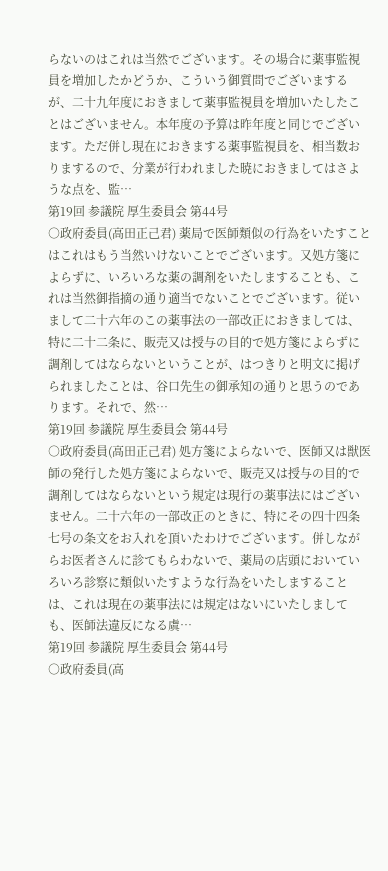らないのはこれは当然でございます。その場合に薬事監視員を増加したかどうか、こういう御質問でございまするが、二十九年度におきまして薬事監視員を増加いたしたことはございません。本年度の予算は昨年度と同じでございます。ただ併し現在におきまする薬事監視員を、相当数おりまするので、分業が行われました暁におきましてはさような点を、監…
第19回 参議院 厚生委員会 第44号
○政府委員(高田正己君) 薬局で医師類似の行為をいたすことはこれはもう当然いけないことでございます。又処方箋によらずに、いろいろな薬の調剤をいたしますることも、これは当然御指摘の通り適当でないことでございます。従いまして二十六年のこの薬事法の一部改正におきましては、特に二十二条に、販売又は授与の目的で処方箋によらずに調剤してはならないということが、はつきりと明文に掲げられましたことは、谷口先生の御承知の通りと思うのであります。それで、然…
第19回 参議院 厚生委員会 第44号
○政府委員(高田正己君) 処方箋によらないで、医師又は獣医師の発行した処方箋によらないで、販売又は授与の目的で調剤してはならないという規定は現行の薬事法にはございません。二十六年の一部改正のときに、特にその四十四条七号の条文をお入れを頂いたわけでございます。併しながらお医者さんに診てもらわないで、薬局の店頭においていろいろ診察に類似いたすような行為をいたしますることは、これは現在の薬事法には規定はないにいたしましても、医師法違反になる虞…
第19回 参議院 厚生委員会 第44号
○政府委員(高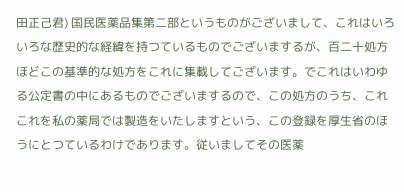田正己君) 国民医薬品集第二部というものがございまして、これはいろいろな歴史的な経緯を持つているものでございまするが、百二十処方ほどこの基準的な処方をこれに集載してございます。でこれはいわゆる公定書の中にあるものでございまするので、この処方のうち、これこれを私の薬局では製造をいたしますという、この登録を厚生省のほうにとつているわけであります。従いましてその医薬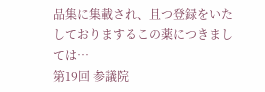品集に集載され、且つ登録をいたしておりまするこの薬につきましては…
第19回 参議院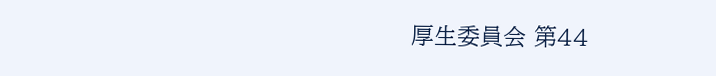厚生委員会 第44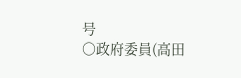号
○政府委員(高田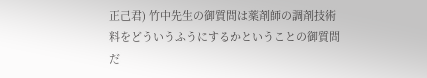正己君) 竹中先生の御質問は薬剤師の調剤技術料をどういうふうにするかということの御質問だ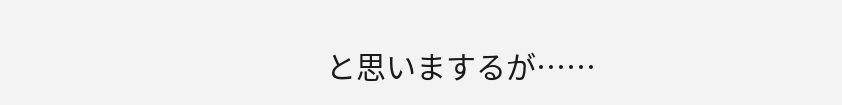と思いまするが……